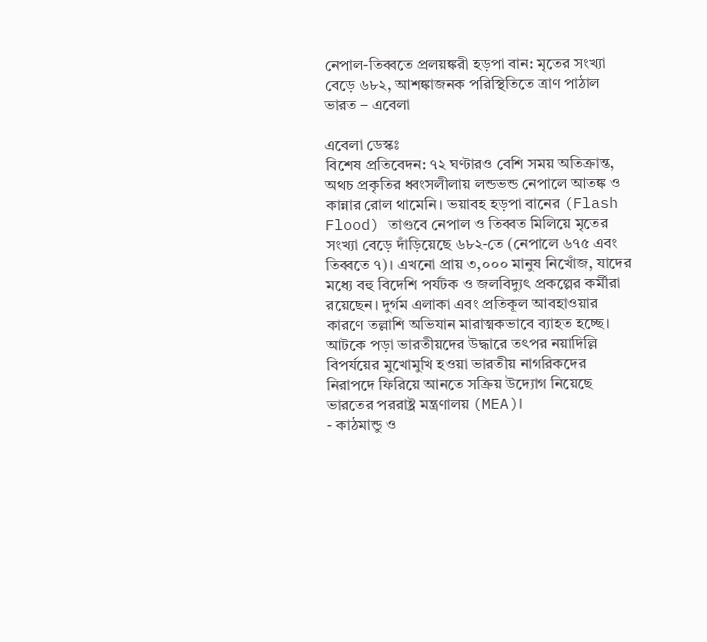নেপাল-তিব্বতে প্রলয়ঙ্করী হড়পা বান: মৃতের সংখ্যা বেড়ে ৬৮২, আশঙ্কাজনক পরিস্থিতিতে ত্রাণ পাঠাল ভারত – এবেলা

এবেলা ডেস্কঃ
বিশেষ প্রতিবেদন: ৭২ ঘণ্টারও বেশি সময় অতিক্রান্ত, অথচ প্রকৃতির ধ্বংসলীলায় লন্ডভন্ড নেপালে আতঙ্ক ও কান্নার রোল থামেনি। ভয়াবহ হড়পা বানের (Flash Flood) তাণ্ডবে নেপাল ও তিব্বত মিলিয়ে মৃতের সংখ্যা বেড়ে দাঁড়িয়েছে ৬৮২-তে (নেপালে ৬৭৫ এবং তিব্বতে ৭)। এখনো প্রায় ৩,০০০ মানুষ নিখোঁজ, যাদের মধ্যে বহু বিদেশি পর্যটক ও জলবিদ্যুৎ প্রকল্পের কর্মীরা রয়েছেন। দুর্গম এলাকা এবং প্রতিকূল আবহাওয়ার কারণে তল্লাশি অভিযান মারাত্মকভাবে ব্যাহত হচ্ছে।
আটকে পড়া ভারতীয়দের উদ্ধারে তৎপর নয়াদিল্লি বিপর্যয়ের মুখোমুখি হওয়া ভারতীয় নাগরিকদের নিরাপদে ফিরিয়ে আনতে সক্রিয় উদ্যোগ নিয়েছে ভারতের পররাষ্ট্র মন্ত্রণালয় (MEA)।
- কাঠমান্ডু ও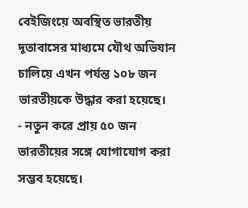বেইজিংয়ে অবস্থিত ভারতীয় দূতাবাসের মাধ্যমে যৌথ অভিযান চালিয়ে এখন পর্যন্ত ১০৮ জন ভারতীয়কে উদ্ধার করা হয়েছে।
- নতুন করে প্রায় ৫০ জন ভারতীয়ের সঙ্গে যোগাযোগ করা সম্ভব হয়েছে।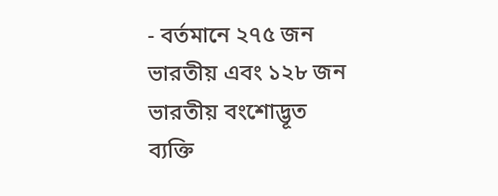- বর্তমানে ২৭৫ জন ভারতীয় এবং ১২৮ জন ভারতীয় বংশোদ্ভূত ব্যক্তি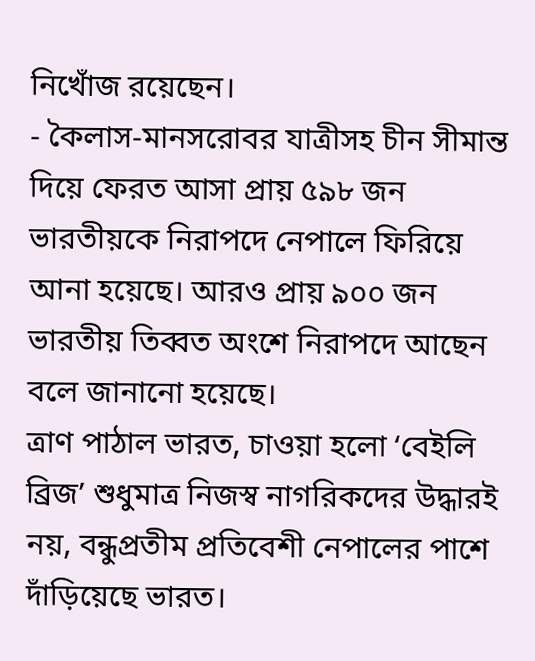নিখোঁজ রয়েছেন।
- কৈলাস-মানসরোবর যাত্রীসহ চীন সীমান্ত দিয়ে ফেরত আসা প্রায় ৫৯৮ জন ভারতীয়কে নিরাপদে নেপালে ফিরিয়ে আনা হয়েছে। আরও প্রায় ৯০০ জন ভারতীয় তিব্বত অংশে নিরাপদে আছেন বলে জানানো হয়েছে।
ত্রাণ পাঠাল ভারত, চাওয়া হলো ‘বেইলি ব্রিজ’ শুধুমাত্র নিজস্ব নাগরিকদের উদ্ধারই নয়, বন্ধুপ্রতীম প্রতিবেশী নেপালের পাশে দাঁড়িয়েছে ভারত।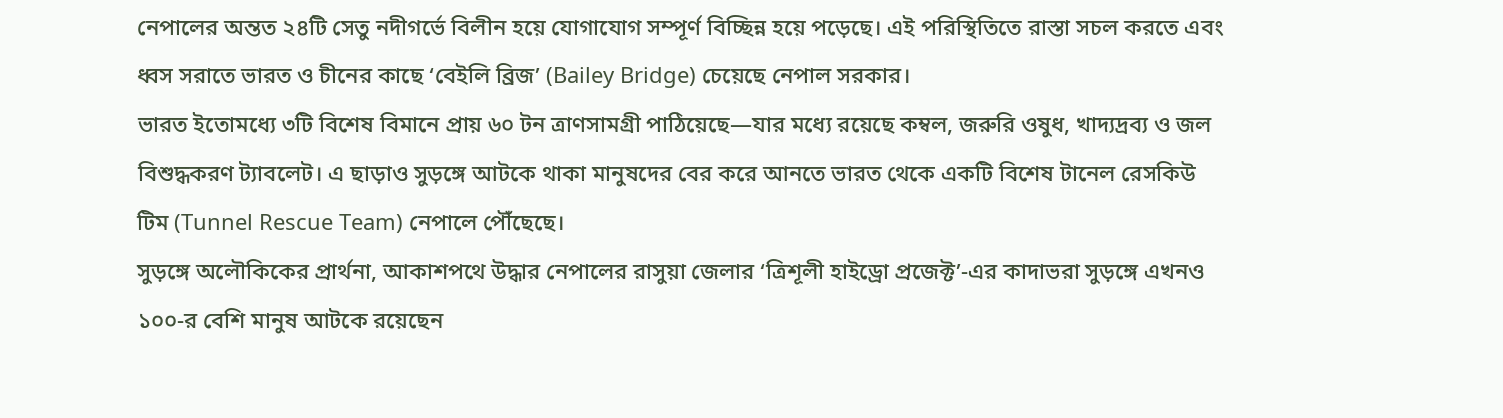নেপালের অন্তত ২৪টি সেতু নদীগর্ভে বিলীন হয়ে যোগাযোগ সম্পূর্ণ বিচ্ছিন্ন হয়ে পড়েছে। এই পরিস্থিতিতে রাস্তা সচল করতে এবং ধ্বস সরাতে ভারত ও চীনের কাছে ‘বেইলি ব্রিজ’ (Bailey Bridge) চেয়েছে নেপাল সরকার।
ভারত ইতোমধ্যে ৩টি বিশেষ বিমানে প্রায় ৬০ টন ত্রাণসামগ্রী পাঠিয়েছে—যার মধ্যে রয়েছে কম্বল, জরুরি ওষুধ, খাদ্যদ্রব্য ও জল বিশুদ্ধকরণ ট্যাবলেট। এ ছাড়াও সুড়ঙ্গে আটকে থাকা মানুষদের বের করে আনতে ভারত থেকে একটি বিশেষ টানেল রেসকিউ টিম (Tunnel Rescue Team) নেপালে পৌঁছেছে।
সুড়ঙ্গে অলৌকিকের প্রার্থনা, আকাশপথে উদ্ধার নেপালের রাসুয়া জেলার ‘ত্রিশূলী হাইড্রো প্রজেক্ট’-এর কাদাভরা সুড়ঙ্গে এখনও ১০০-র বেশি মানুষ আটকে রয়েছেন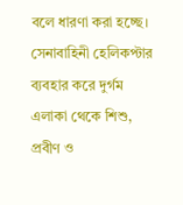বলে ধারণা করা হচ্ছে। সেনাবাহিনী হেলিকপ্টার ব্যবহার করে দুর্গম এলাকা থেকে শিশু, প্রবীণ ও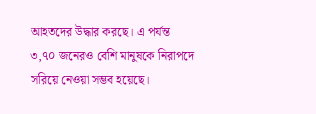আহতদের উদ্ধার করছে। এ পর্যন্ত ৩,৭০ জনেরও বেশি মানুষকে নিরাপদে সরিয়ে নেওয়া সম্ভব হয়েছে।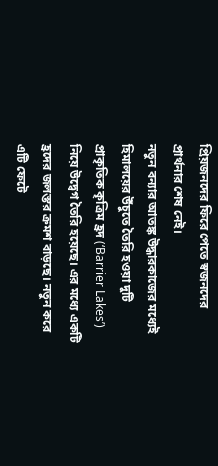প্রিয়জনদের ফিরে পেতে স্বজনদের প্রার্থনার শেষ নেই।
নতুন বন্যার আতঙ্ক উদ্ধারকাজের মধ্যেই হিমালয়ের উঁচুতে তৈরি হওয়া দুটি প্রাকৃতিক কৃত্রিম হ্রদ (‘Barrier Lakes’) নিয়ে উদ্বেগ তৈরি হয়েছে। এর মধ্যে একটি হ্রদের জলস্তর ক্রমশ বাড়ছে। নতুন করে এটি ফেটে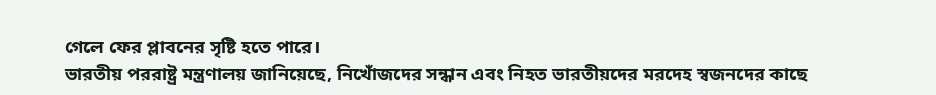গেলে ফের প্লাবনের সৃষ্টি হতে পারে।
ভারতীয় পররাষ্ট্র মন্ত্রণালয় জানিয়েছে, নিখোঁজদের সন্ধান এবং নিহত ভারতীয়দের মরদেহ স্বজনদের কাছে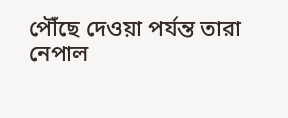পৌঁছে দেওয়া পর্যন্ত তারা নেপাল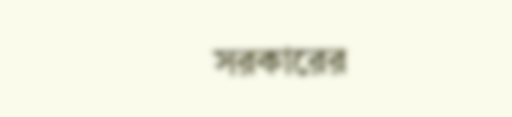সরকারের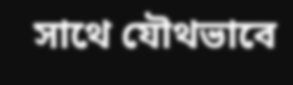সাথে যৌথভাবে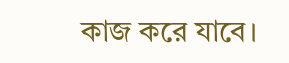কাজ করে যাবে।